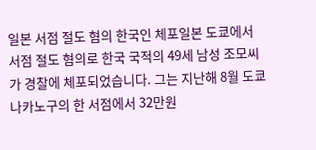일본 서점 절도 혐의 한국인 체포일본 도쿄에서 서점 절도 혐의로 한국 국적의 49세 남성 조모씨가 경찰에 체포되었습니다. 그는 지난해 8월 도쿄 나카노구의 한 서점에서 32만원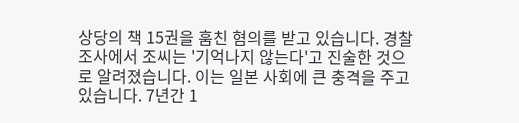상당의 책 15권을 훔친 혐의를 받고 있습니다. 경찰 조사에서 조씨는 '기억나지 않는다'고 진술한 것으로 알려졌습니다. 이는 일본 사회에 큰 충격을 주고 있습니다. 7년간 1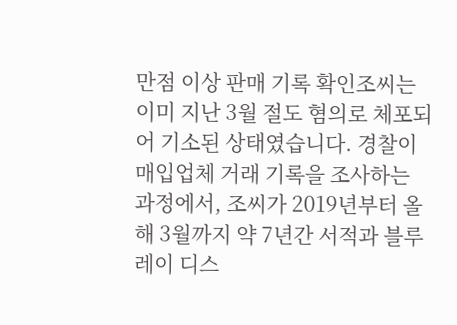만점 이상 판매 기록 확인조씨는 이미 지난 3월 절도 혐의로 체포되어 기소된 상태였습니다. 경찰이 매입업체 거래 기록을 조사하는 과정에서, 조씨가 2019년부터 올해 3월까지 약 7년간 서적과 블루레이 디스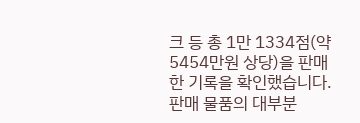크 등 총 1만 1334점(약 5454만원 상당)을 판매한 기록을 확인했습니다. 판매 물품의 대부분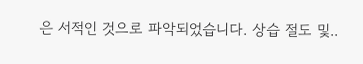은 서적인 것으로 파악되었습니다. 상습 절도 및..